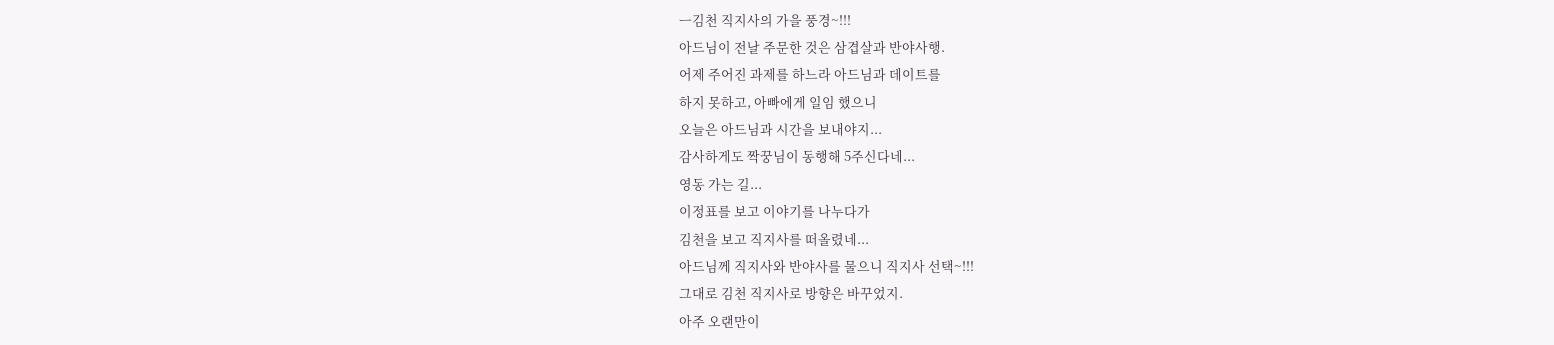ㅡ김천 직지사의 가을 풍경~!!!
아드님이 전날 주문한 것은 삼겹살과 반야사행.
어제 주어진 과제를 하느라 아드님과 데이트를
하지 못하고, 아빠에게 일임 했으니
오늘은 아드님과 시간을 보내야지...
감사하게도 짝꿍님이 동행해 5주신다네...
영동 가는 길...
이정표를 보고 이야기를 나누다가
김천을 보고 직지사를 떠올렸네...
아드님께 직지사와 반야사를 물으니 직지사 선택~!!!
그대로 김천 직지사로 방향은 바꾸었지.
아주 오랜만이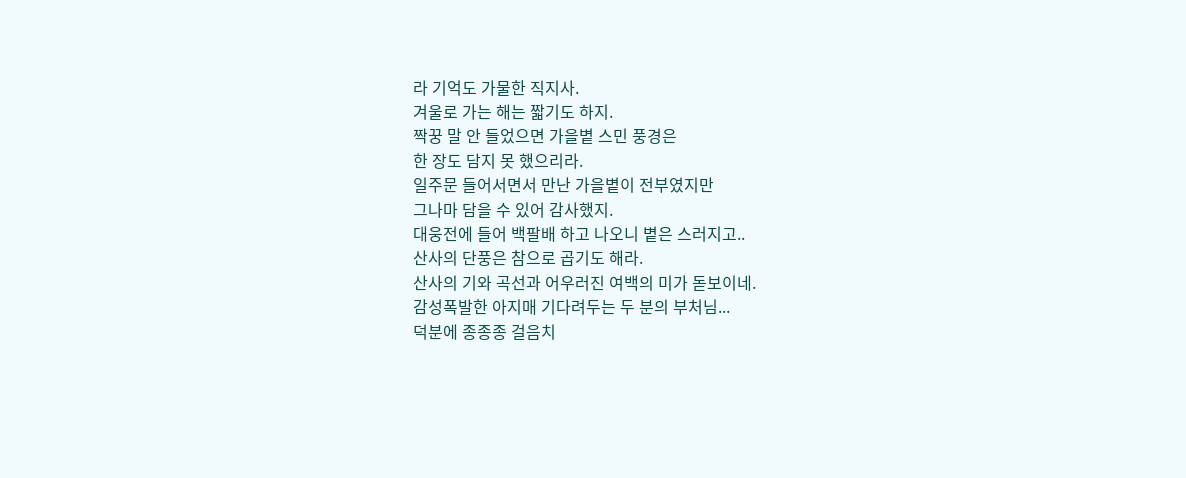라 기억도 가물한 직지사.
겨울로 가는 해는 짧기도 하지.
짝꿍 말 안 들었으면 가을볕 스민 풍경은
한 장도 담지 못 했으리라.
일주문 들어서면서 만난 가을볕이 전부였지만
그나마 담을 수 있어 감사했지.
대웅전에 들어 백팔배 하고 나오니 볕은 스러지고..
산사의 단풍은 참으로 곱기도 해라.
산사의 기와 곡선과 어우러진 여백의 미가 돋보이네.
감성폭발한 아지매 기다려두는 두 분의 부처님...
덕분에 종종종 걸음치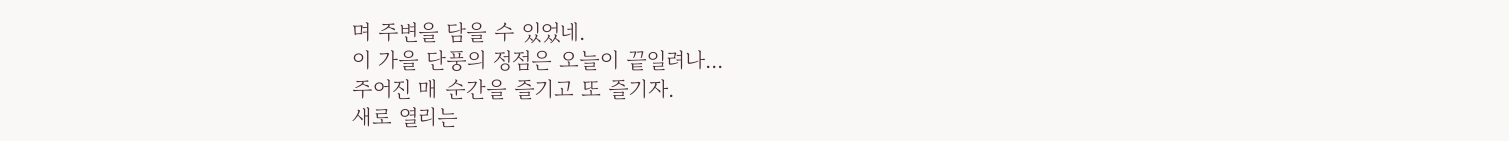며 주변을 담을 수 있었네.
이 가을 단풍의 정점은 오늘이 끝일려나...
주어진 매 순간을 즐기고 또 즐기자.
새로 열리는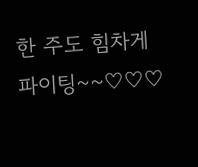한 주도 힘차게 파이팅~~♡♡♡